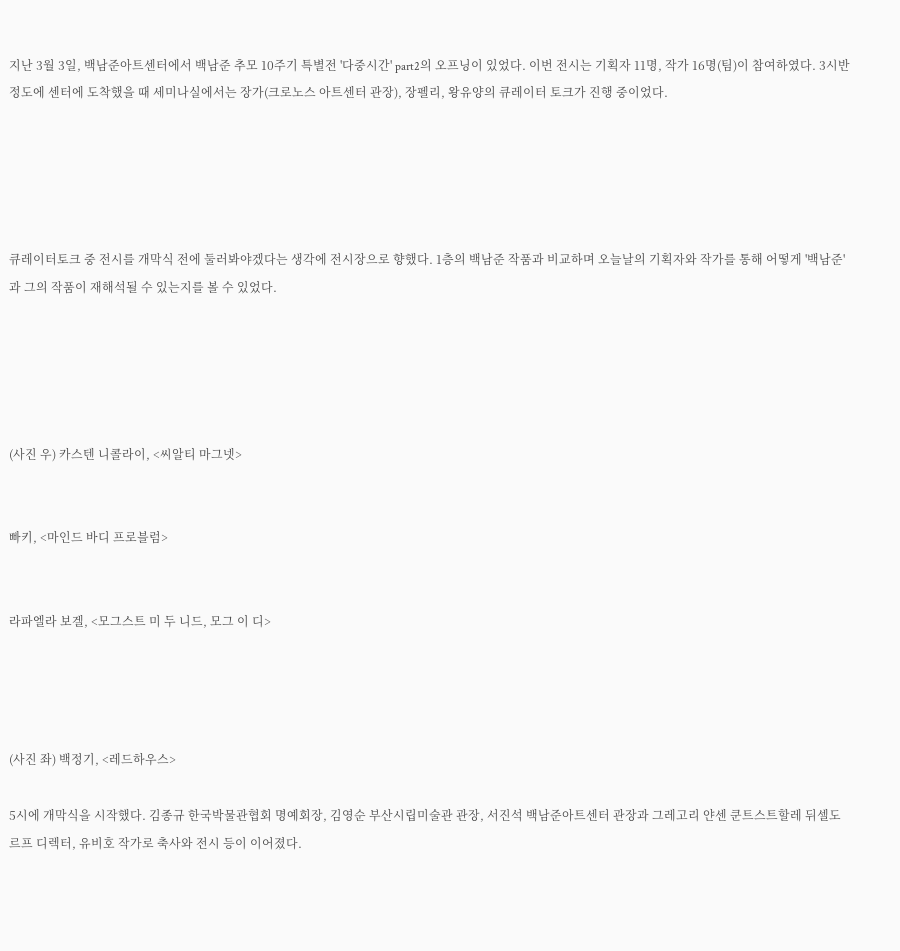지난 3월 3일, 백남준아트센터에서 백남준 추모 10주기 특별전 '다중시간' part2의 오프닝이 있었다. 이번 전시는 기획자 11명, 작가 16명(팀)이 참여하였다. 3시반 정도에 센터에 도착했을 때 세미나실에서는 장가(크로노스 아트센터 관장), 장펠리, 왕유양의 큐레이터 토크가 진행 중이었다.





큐레이터토크 중 전시를 개막식 전에 둘러봐야겠다는 생각에 전시장으로 향했다. 1층의 백남준 작품과 비교하며 오늘날의 기획자와 작가를 통해 어떻게 '백남준'과 그의 작품이 재해석될 수 있는지를 볼 수 있었다.





(사진 우) 카스텐 니콜라이, <씨알티 마그넷>


빠키, <마인드 바디 프로블럼>


라파엘라 보겔, <모그스트 미 두 니드, 모그 이 디>




(사진 좌) 백정기, <레드하우스>

5시에 개막식을 시작했다. 김종규 한국박물관협회 명예회장, 김영순 부산시립미술관 관장, 서진석 백남준아트센터 관장과 그레고리 얀센 쿤트스트할레 뒤셀도르프 디렉터, 유비호 작가로 축사와 전시 등이 이어졌다.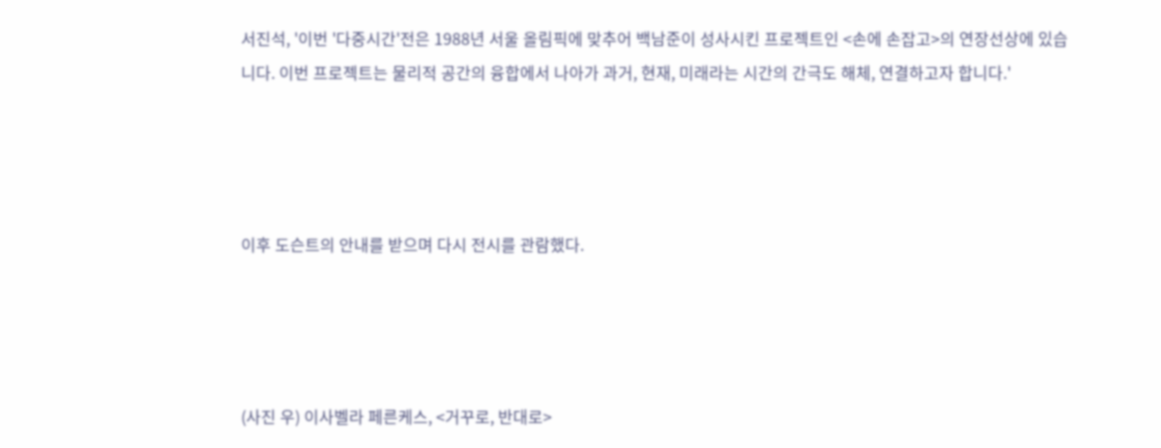서진석, '이번 '다중시간'전은 1988년 서울 올림픽에 맞추어 백남준이 성사시킨 프로젝트인 <손에 손잡고>의 연장선상에 있습니다. 이번 프로젝트는 물리적 공간의 융합에서 나아가 과거, 현재, 미래라는 시간의 간극도 해체, 연결하고자 합니다.'




이후 도슨트의 안내를 받으며 다시 전시를 관람했다.




(사진 우) 이사벨라 페른케스, <거꾸로, 반대로>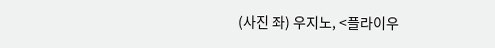(사진 좌) 우지노, <플라이우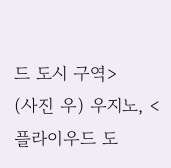드 도시 구역>             (사진 우) 우지노, <플라이우드 도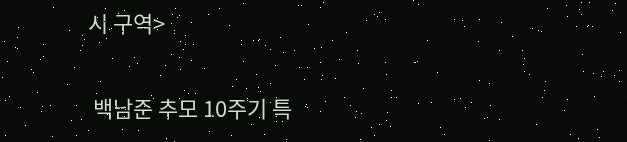시 구역>


 백남준 추모 10주기 특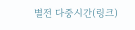별전 다중시간(링크)